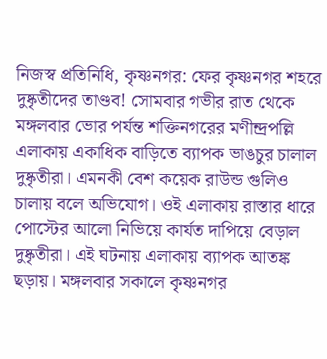নিজস্ব প্রতিনিধি, কৃষ্ণনগর: ফের কৃষ্ণনগর শহরে দুষ্কৃতীদের তাণ্ডব! সোমবার গভীর রাত থেকে মঙ্গলবার ভোর পর্যন্ত শক্তিনগরের মণীন্দ্রপল্লি এলাকায় একাধিক বাড়িতে ব্যাপক ভাঙচুর চালাল দুষ্কৃতীরা। এমনকী বেশ কয়েক রাউন্ড গুলিও চালায় বলে অভিযোগ। ওই এলাকায় রাস্তার ধারে পোস্টের আলো নিভিয়ে কার্যত দাপিয়ে বেড়াল দুষ্কৃতীরা। এই ঘটনায় এলাকায় ব্যাপক আতঙ্ক ছড়ায়। মঙ্গলবার সকালে কৃষ্ণনগর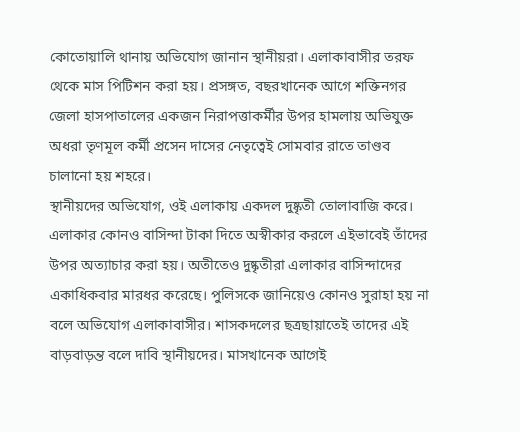কোতোয়ালি থানায় অভিযোগ জানান স্থানীয়রা। এলাকাবাসীর তরফ থেকে মাস পিটিশন করা হয়। প্রসঙ্গত, বছরখানেক আগে শক্তিনগর জেলা হাসপাতালের একজন নিরাপত্তাকর্মীর উপর হামলায় অভিযুক্ত অধরা তৃণমূল কর্মী প্রসেন দাসের নেতৃত্বেই সোমবার রাতে তাণ্ডব চালানো হয় শহরে।
স্থানীয়দের অভিযোগ, ওই এলাকায় একদল দুষ্কৃতী তোলাবাজি করে। এলাকার কোনও বাসিন্দা টাকা দিতে অস্বীকার করলে এইভাবেই তাঁদের উপর অত্যাচার করা হয়। অতীতেও দুষ্কৃতীরা এলাকার বাসিন্দাদের একাধিকবার মারধর করেছে। পুলিসকে জানিয়েও কোনও সুরাহা হয় না বলে অভিযোগ এলাকাবাসীর। শাসকদলের ছত্রছায়াতেই তাদের এই বাড়বাড়ন্ত বলে দাবি স্থানীয়দের। মাসখানেক আগেই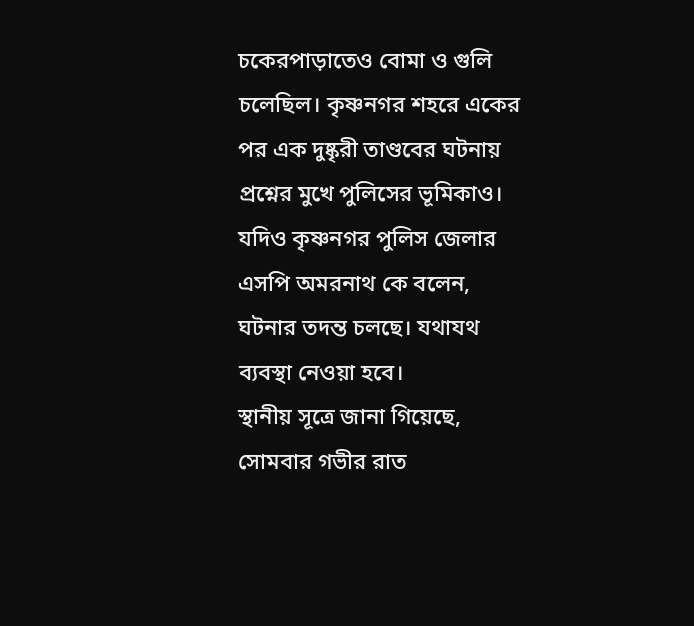চকেরপাড়াতেও বোমা ও গুলি চলেছিল। কৃষ্ণনগর শহরে একের পর এক দুষ্কৃরী তাণ্ডবের ঘটনায় প্রশ্নের মুখে পুলিসের ভূমিকাও। যদিও কৃষ্ণনগর পুলিস জেলার এসপি অমরনাথ কে বলেন, ঘটনার তদন্ত চলছে। যথাযথ ব্যবস্থা নেওয়া হবে।
স্থানীয় সূত্রে জানা গিয়েছে, সোমবার গভীর রাত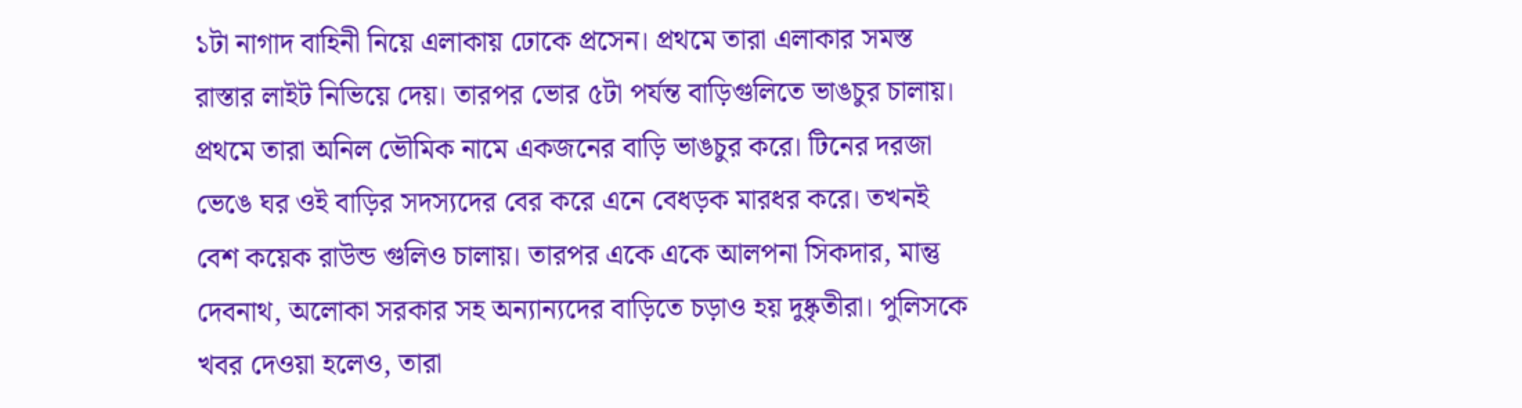১টা নাগাদ বাহিনী নিয়ে এলাকায় ঢোকে প্রসেন। প্রথমে তারা এলাকার সমস্ত রাস্তার লাইট নিভিয়ে দেয়। তারপর ভোর ৫টা পর্যন্ত বাড়িগুলিতে ভাঙচুর চালায়। প্রথমে তারা অনিল ভৌমিক নামে একজনের বাড়ি ভাঙচুর করে। টিনের দরজা ভেঙে ঘর ওই বাড়ির সদস্যদের বের করে এনে বেধড়ক মারধর করে। তখনই বেশ কয়েক রাউন্ড গুলিও চালায়। তারপর একে একে আলপনা সিকদার, মান্তু দেবনাথ, অলোকা সরকার সহ অন্যান্যদের বাড়িতে চড়াও হয় দুষ্কৃতীরা। পুলিসকে খবর দেওয়া হলেও, তারা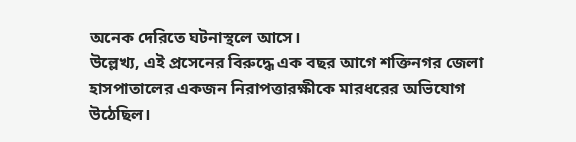অনেক দেরিতে ঘটনাস্থলে আসে।
উল্লেখ্য, এই প্রসেনের বিরুদ্ধে এক বছর আগে শক্তিনগর জেলা হাসপাতালের একজন নিরাপত্তারক্ষীকে মারধরের অভিযোগ উঠেছিল।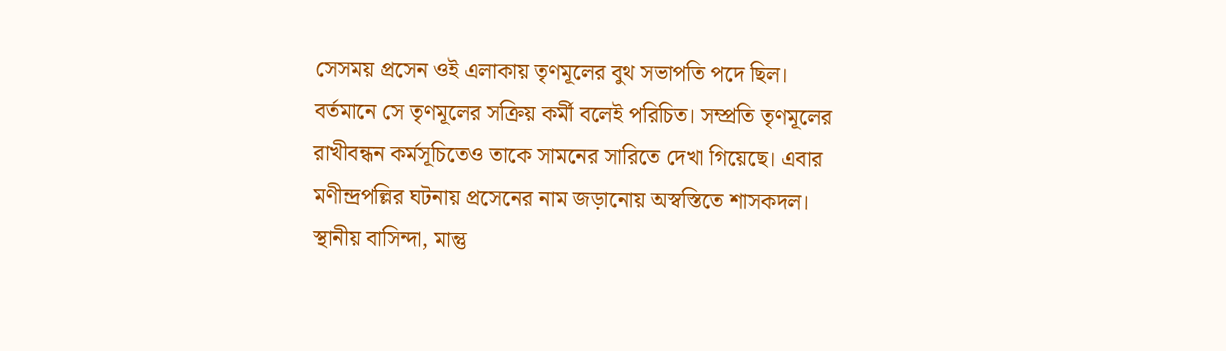সেসময় প্রসেন ওই এলাকায় তৃণমূলের বুথ সভাপতি পদে ছিল। বর্তমানে সে তৃণমূলের সক্রিয় কর্মী বলেই পরিচিত। সম্প্রতি তৃণমূলের রাখীবন্ধন কর্মসূচিতেও তাকে সামনের সারিতে দেখা গিয়েছে। এবার মণীন্দ্রপল্লির ঘটনায় প্রসেনের নাম জড়ানোয় অস্বস্তিতে শাসকদল।
স্থানীয় বাসিন্দা, মান্তু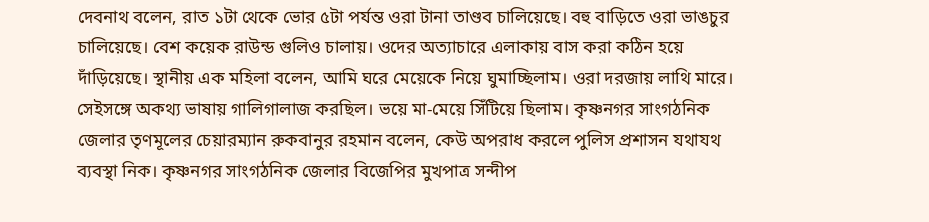দেবনাথ বলেন, রাত ১টা থেকে ভোর ৫টা পর্যন্ত ওরা টানা তাণ্ডব চালিয়েছে। বহু বাড়িতে ওরা ভাঙচুর চালিয়েছে। বেশ কয়েক রাউন্ড গুলিও চালায়। ওদের অত্যাচারে এলাকায় বাস করা কঠিন হয়ে দাঁড়িয়েছে। স্থানীয় এক মহিলা বলেন, আমি ঘরে মেয়েকে নিয়ে ঘুমাচ্ছিলাম। ওরা দরজায় লাথি মারে। সেইসঙ্গে অকথ্য ভাষায় গালিগালাজ করছিল। ভয়ে মা-মেয়ে সিঁটিয়ে ছিলাম। কৃষ্ণনগর সাংগঠনিক জেলার তৃণমূলের চেয়ারম্যান রুকবানুর রহমান বলেন, কেউ অপরাধ করলে পুলিস প্রশাসন যথাযথ ব্যবস্থা নিক। কৃষ্ণনগর সাংগঠনিক জেলার বিজেপির মুখপাত্র সন্দীপ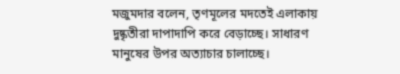মজুমদার বলেন, তৃণমূলের মদতেই এলাকায়
দুষ্কৃতীরা দাপাদাপি করে বেড়াচ্ছে। সাধারণ মানুষের উপর অত্যাচার চালাচ্ছে।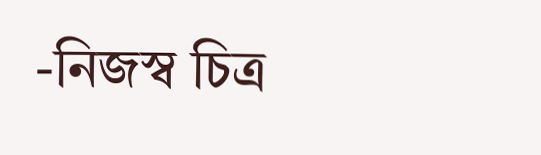-নিজস্ব চিত্র